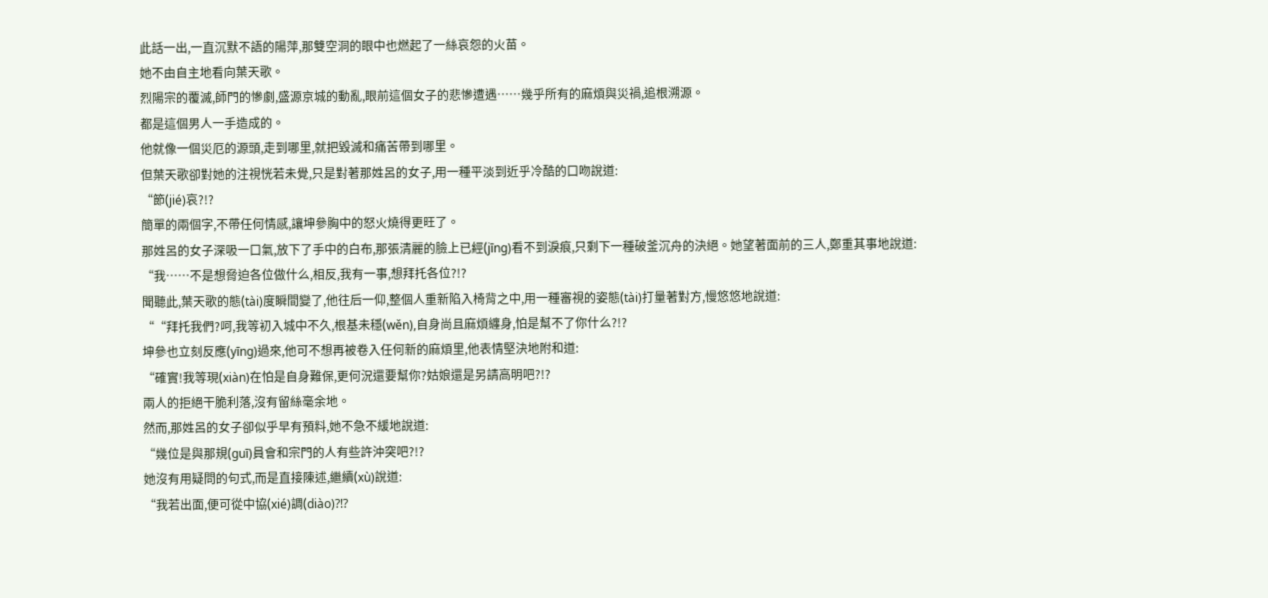此話一出,一直沉默不語的陽萍,那雙空洞的眼中也燃起了一絲哀怨的火苗。
她不由自主地看向葉天歌。
烈陽宗的覆滅,師門的慘劇,盛源京城的動亂,眼前這個女子的悲慘遭遇……幾乎所有的麻煩與災禍,追根溯源。
都是這個男人一手造成的。
他就像一個災厄的源頭,走到哪里,就把毀滅和痛苦帶到哪里。
但葉天歌卻對她的注視恍若未覺,只是對著那姓呂的女子,用一種平淡到近乎冷酷的口吻說道:
“節(jié)哀?!?
簡單的兩個字,不帶任何情感,讓坤參胸中的怒火燒得更旺了。
那姓呂的女子深吸一口氣,放下了手中的白布,那張清麗的臉上已經(jīng)看不到淚痕,只剩下一種破釜沉舟的決絕。她望著面前的三人,鄭重其事地說道:
“我……不是想脅迫各位做什么,相反,我有一事,想拜托各位?!?
聞聽此,葉天歌的態(tài)度瞬間變了,他往后一仰,整個人重新陷入椅背之中,用一種審視的姿態(tài)打量著對方,慢悠悠地說道:
““拜托我們?呵,我等初入城中不久,根基未穩(wěn),自身尚且麻煩纏身,怕是幫不了你什么?!?
坤參也立刻反應(yīng)過來,他可不想再被卷入任何新的麻煩里,他表情堅決地附和道:
“確實!我等現(xiàn)在怕是自身難保,更何況還要幫你?姑娘還是另請高明吧?!?
兩人的拒絕干脆利落,沒有留絲毫余地。
然而,那姓呂的女子卻似乎早有預料,她不急不緩地說道:
“幾位是與那規(guī)員會和宗門的人有些許沖突吧?!?
她沒有用疑問的句式,而是直接陳述,繼續(xù)說道:
“我若出面,便可從中協(xié)調(diào)?!?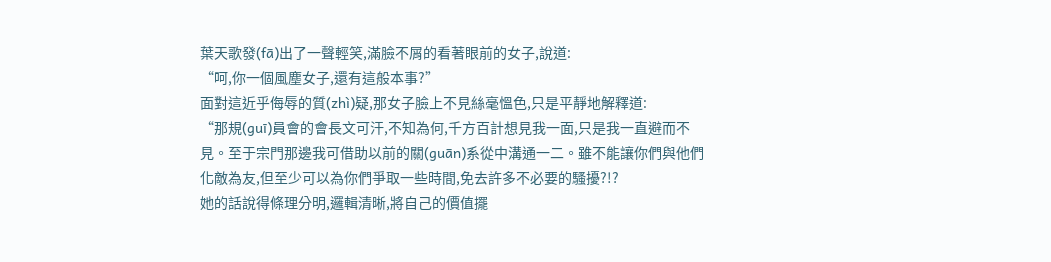葉天歌發(fā)出了一聲輕笑,滿臉不屑的看著眼前的女子,說道:
“呵,你一個風塵女子,還有這般本事?”
面對這近乎侮辱的質(zhì)疑,那女子臉上不見絲毫慍色,只是平靜地解釋道:
“那規(guī)員會的會長文可汗,不知為何,千方百計想見我一面,只是我一直避而不見。至于宗門那邊我可借助以前的關(guān)系從中溝通一二。雖不能讓你們與他們化敵為友,但至少可以為你們爭取一些時間,免去許多不必要的騷擾?!?
她的話說得條理分明,邏輯清晰,將自己的價值擺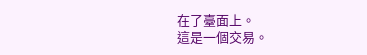在了臺面上。
這是一個交易。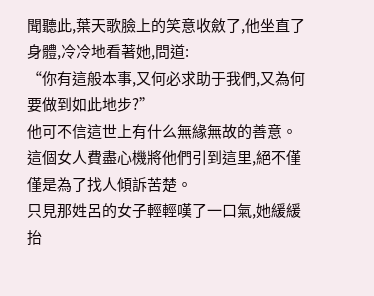聞聽此,葉天歌臉上的笑意收斂了,他坐直了身體,冷冷地看著她,問道:
“你有這般本事,又何必求助于我們,又為何要做到如此地步?”
他可不信這世上有什么無緣無故的善意。
這個女人費盡心機將他們引到這里,絕不僅僅是為了找人傾訴苦楚。
只見那姓呂的女子輕輕嘆了一口氣,她緩緩抬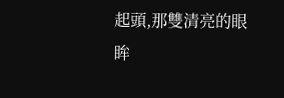起頭,那雙清亮的眼眸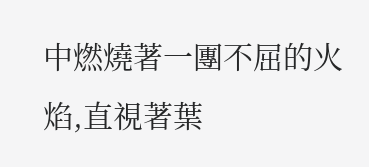中燃燒著一團不屈的火焰,直視著葉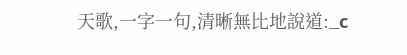天歌,一字一句,清晰無比地說道:_c